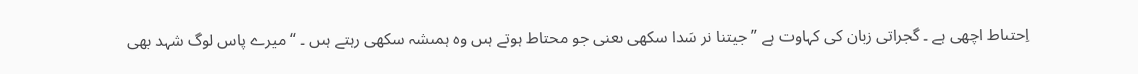اِحتىاط اچھى ہے ۔ گجراتی زبان کی کہاوت ہے ”جیتنا نر سَدا سکھى ىعنى جو محتاط ہوتے ہىں وہ ہمىشہ سکھی رہتے ہىں ۔ “میرے پاس لوگ شہد بھى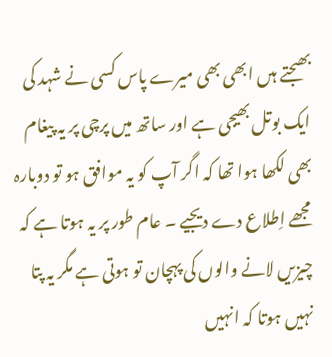بھىجتے ہىں ابھی بھی میرے پاس کسی نے شہد کى ایک بوتل بھیجی ہے اور ساتھ میں پرچی پر یہ پیغام بھی لکھا ہوا تھا کہ اگر آپ کو یہ موافق ہو تو دوبارہ مجھے اِطلاع دے دیجیے ۔ عام طور پر یہ ہوتا ہے کہ چیزیں لانے والوں کی پہچان تو ہوتی ہے مگر یہ پتا نہیں ہوتا کہ انہیں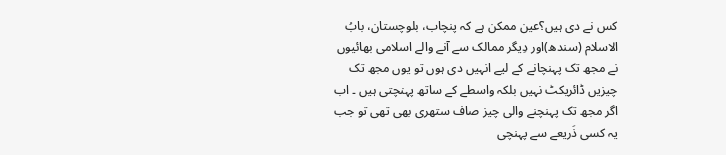کس نے دی ہیں؟عین ممکن ہے کہ پنچاب، بلوچستان، بابُ الاسلام (سندھ)اور دِیگر ممالک سے آنے والے اسلامی بھائیوں نے مجھ تک پہنچانے کے لیے انہیں دی ہوں تو یوں مجھ تک چیزیں ڈائریکٹ نہیں بلکہ واسطے کے ساتھ پہنچتی ہیں ۔ اب اگر مجھ تک پہنچنے والی چیز صاف ستھری بھی تھی تو جب یہ کسی ذَریعے سے پہنچی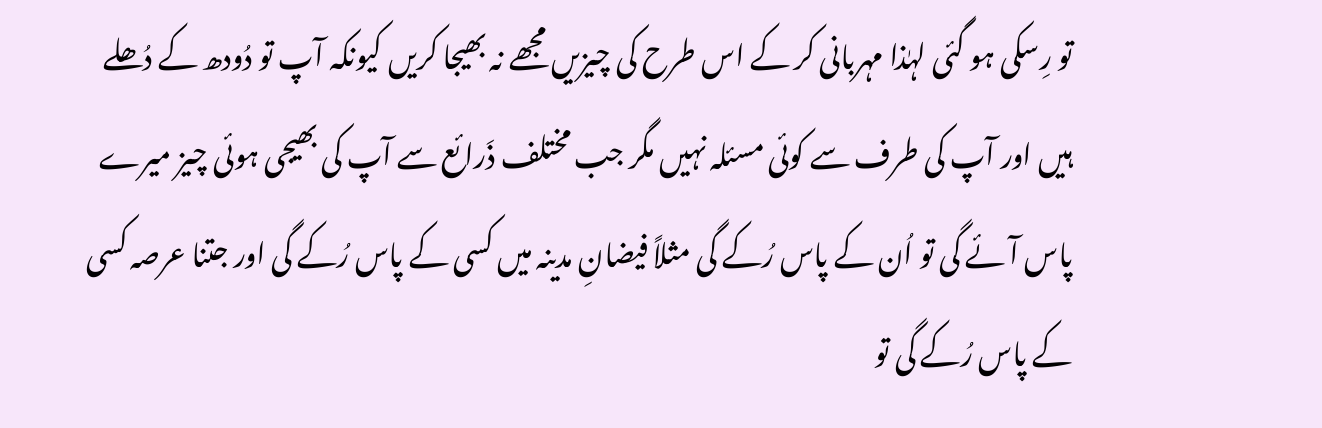تو رِسکی ہو گئی لہٰذا مہربانی کر کے اس طرح کی چیزیں مجھے نہ بھیجا کریں کیونکہ آپ تو دُودھ کے دُھلے ہیں اور آپ کی طرف سے کوئی مسئلہ نہیں مگر جب مختلف ذَرائع سے آپ کی بھیجی ہوئی چیز میرے پاس آئے گی تو اُن کے پاس رُکے گی مثلاً فیضانِ مدینہ میں کسی کے پاس رُکے گی اور جتنا عرصہ کسی کے پاس رُکے گی تو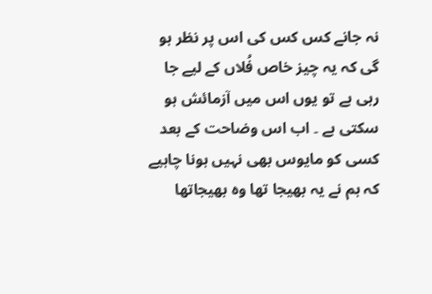نہ جانے کس کس کی اس پر نظر ہو گی کہ یہ چیز خاص فُلاں کے لیے جا رہی ہے تو یوں اس میں آزمائش ہو سکتی ہے ۔ اب اس وضاحت کے بعد کسی کو مایوس بھی نہیں ہونا چاہیے کہ ہم نے یہ بھیجا تھا وہ بھیجاتھا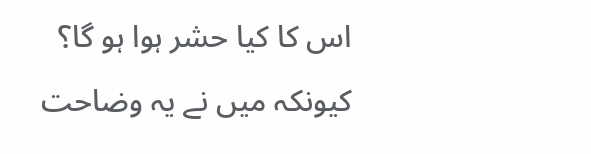اس کا کیا حشر ہوا ہو گا؟ کیونکہ میں نے یہ وضاحت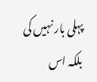پہلی بار نہیں کی بلکہ اس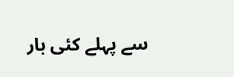سے پہلے کئی بار